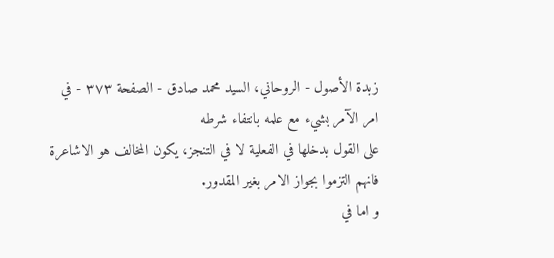زبدة الأصول - الروحاني، السيد محمد صادق - الصفحة ٣٧٣ - في امر الآمر بشيء مع علمه بانتفاء شرطه
على القول بدخلها في الفعلية لا في التنجز، يكون المخالف هو الاشاعرة فانهم التزموا بجواز الامر بغير المقدور.
و اما في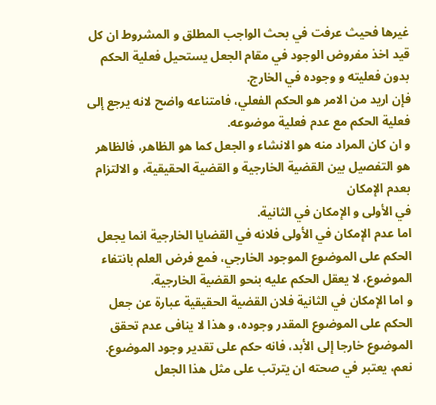غيرها فحيث عرفت في بحث الواجب المطلق و المشروط ان كل قيد اخذ مفروض الوجود في مقام الجعل يستحيل فعلية الحكم بدون فعليته و وجوده في الخارج.
فإن اريد من الامر هو الحكم الفعلي، فامتناعه واضح لانه يرجع إلى فعلية الحكم مع عدم فعلية موضوعه.
و ان كان المراد منه هو الانشاء و الجعل كما هو الظاهر، فالظاهر هو التفصيل بين القضية الخارجية و القضية الحقيقية، و الالتزام بعدم الإمكان
في الأولى و الإمكان في الثانية.
اما عدم الإمكان في الأولى فلانه في القضايا الخارجية انما يجعل الحكم على الموضوع الموجود الخارجي، فمع فرض العلم بانتفاء الموضوع، لا يعقل الحكم عليه بنحو القضية الخارجية.
و اما الإمكان في الثانية فلان القضية الحقيقية عبارة عن جعل الحكم على الموضوع المقدر وجوده، و هذا لا ينافى عدم تحقق الموضوع خارجا إلى الأبد، فانه حكم على تقدير وجود الموضوع.
نعم، يعتبر في صحته ان يترتب على مثل هذا الجعل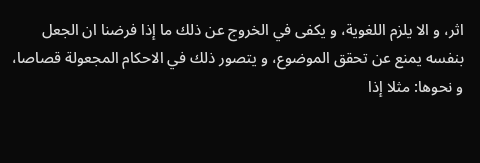اثر، و الا يلزم اللغوية، و يكفى في الخروج عن ذلك ما إذا فرضنا ان الجعل بنفسه يمنع عن تحقق الموضوع، و يتصور ذلك في الاحكام المجعولة قصاصا، و نحوها: مثلا إذا